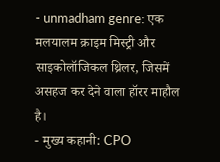- unmadham genre: एक मलयालम क्राइम मिस्ट्री और साइकोलॉजिकल थ्रिलर, जिसमें असहज कर देने वाला हॉरर माहौल है।
- मुख्य कहानी: CPO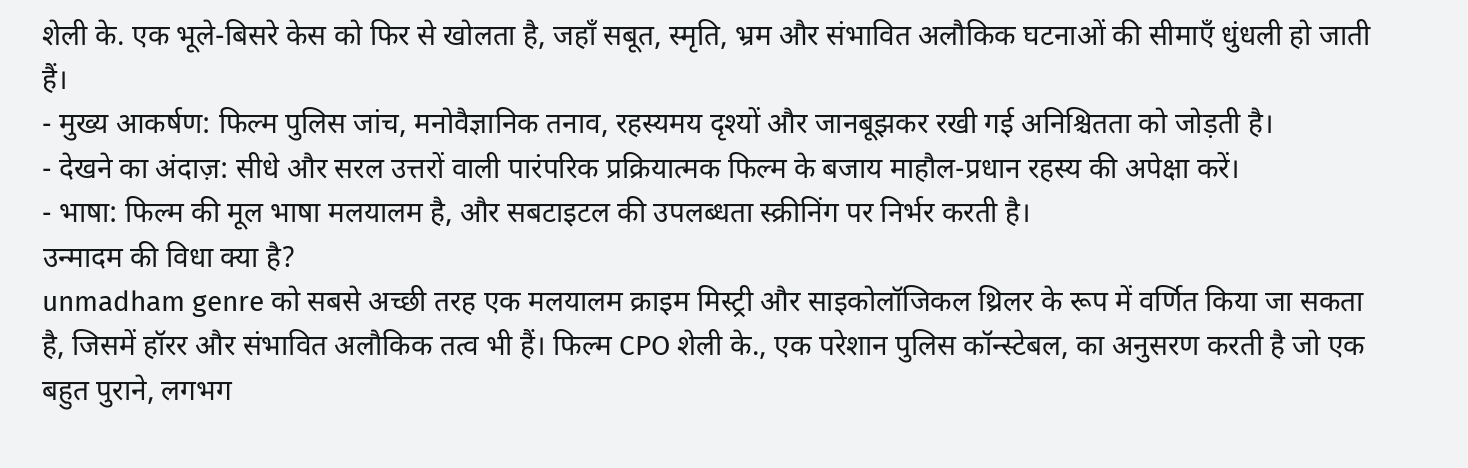शेली के. एक भूले-बिसरे केस को फिर से खोलता है, जहाँ सबूत, स्मृति, भ्रम और संभावित अलौकिक घटनाओं की सीमाएँ धुंधली हो जाती हैं।
- मुख्य आकर्षण: फिल्म पुलिस जांच, मनोवैज्ञानिक तनाव, रहस्यमय दृश्यों और जानबूझकर रखी गई अनिश्चितता को जोड़ती है।
- देखने का अंदाज़: सीधे और सरल उत्तरों वाली पारंपरिक प्रक्रियात्मक फिल्म के बजाय माहौल-प्रधान रहस्य की अपेक्षा करें।
- भाषा: फिल्म की मूल भाषा मलयालम है, और सबटाइटल की उपलब्धता स्क्रीनिंग पर निर्भर करती है।
उन्मादम की विधा क्या है?
unmadham genre को सबसे अच्छी तरह एक मलयालम क्राइम मिस्ट्री और साइकोलॉजिकल थ्रिलर के रूप में वर्णित किया जा सकता है, जिसमें हॉरर और संभावित अलौकिक तत्व भी हैं। फिल्म CPO शेली के., एक परेशान पुलिस कॉन्स्टेबल, का अनुसरण करती है जो एक बहुत पुराने, लगभग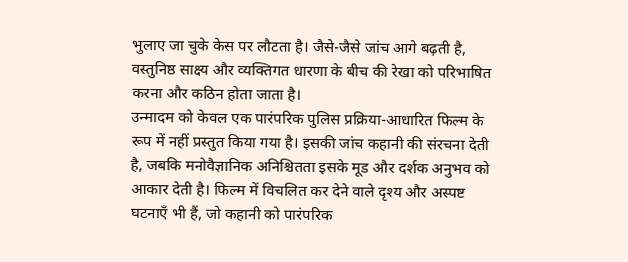भुलाए जा चुके केस पर लौटता है। जैसे-जैसे जांच आगे बढ़ती है, वस्तुनिष्ठ साक्ष्य और व्यक्तिगत धारणा के बीच की रेखा को परिभाषित करना और कठिन होता जाता है।
उन्मादम को केवल एक पारंपरिक पुलिस प्रक्रिया-आधारित फिल्म के रूप में नहीं प्रस्तुत किया गया है। इसकी जांच कहानी की संरचना देती है, जबकि मनोवैज्ञानिक अनिश्चितता इसके मूड और दर्शक अनुभव को आकार देती है। फिल्म में विचलित कर देने वाले दृश्य और अस्पष्ट घटनाएँ भी हैं, जो कहानी को पारंपरिक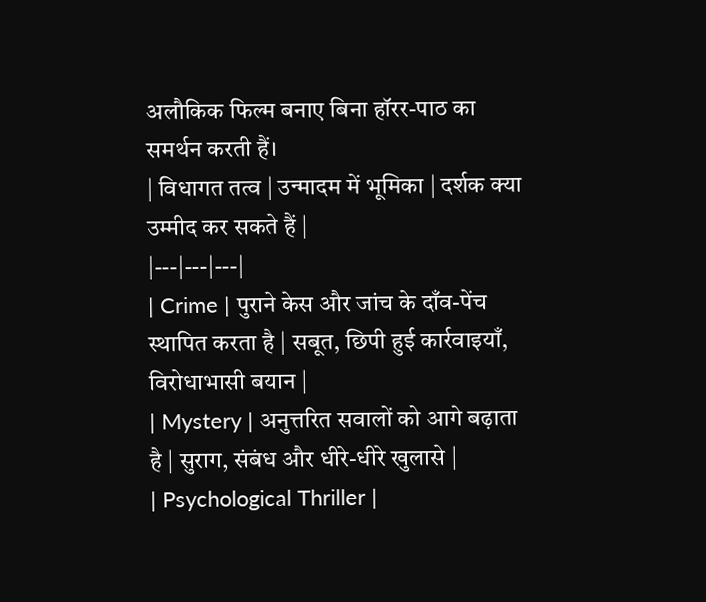अलौकिक फिल्म बनाए बिना हॉरर-पाठ का समर्थन करती हैं।
| विधागत तत्व | उन्मादम में भूमिका | दर्शक क्या उम्मीद कर सकते हैं |
|---|---|---|
| Crime | पुराने केस और जांच के दाँव-पेंच स्थापित करता है | सबूत, छिपी हुई कार्रवाइयाँ, विरोधाभासी बयान |
| Mystery | अनुत्तरित सवालों को आगे बढ़ाता है | सुराग, संबंध और धीरे-धीरे खुलासे |
| Psychological Thriller |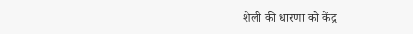शेली की धारणा को केंद्र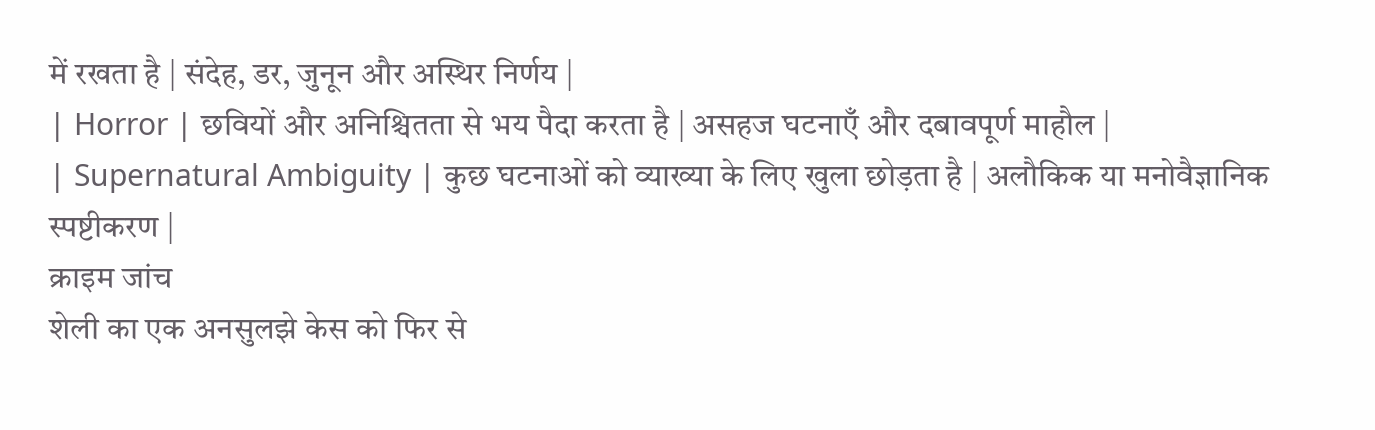में रखता है | संदेह, डर, जुनून और अस्थिर निर्णय |
| Horror | छवियों और अनिश्चितता से भय पैदा करता है | असहज घटनाएँ और दबावपूर्ण माहौल |
| Supernatural Ambiguity | कुछ घटनाओं को व्याख्या के लिए खुला छोड़ता है | अलौकिक या मनोवैज्ञानिक स्पष्टीकरण |
क्राइम जांच
शेली का एक अनसुलझे केस को फिर से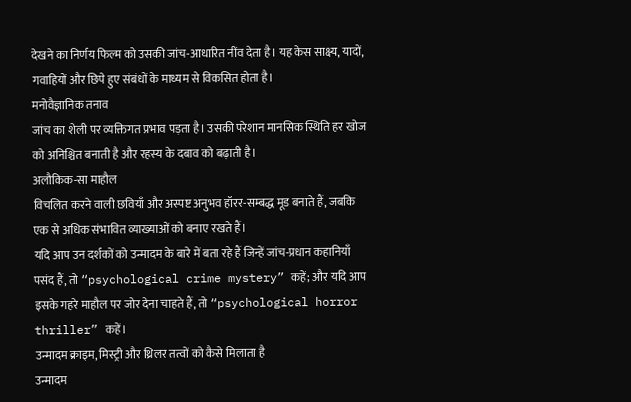देखने का निर्णय फिल्म को उसकी जांच-आधारित नींव देता है। यह केस साक्ष्य, यादों, गवाहियों और छिपे हुए संबंधों के माध्यम से विकसित होता है।
मनोवैज्ञानिक तनाव
जांच का शेली पर व्यक्तिगत प्रभाव पड़ता है। उसकी परेशान मानसिक स्थिति हर खोज को अनिश्चित बनाती है और रहस्य के दबाव को बढ़ाती है।
अलौकिक-सा माहौल
विचलित करने वाली छवियाँ और अस्पष्ट अनुभव हॉरर-सम्बद्ध मूड बनाते हैं, जबकि एक से अधिक संभावित व्याख्याओं को बनाए रखते हैं।
यदि आप उन दर्शकों को उन्मादम के बारे में बता रहे हैं जिन्हें जांच-प्रधान कहानियाँ पसंद हैं, तो “psychological crime mystery” कहें; और यदि आप इसके गहरे माहौल पर जोर देना चाहते हैं, तो “psychological horror thriller” कहें।
उन्मादम क्राइम, मिस्ट्री और थ्रिलर तत्वों को कैसे मिलाता है
उन्मादम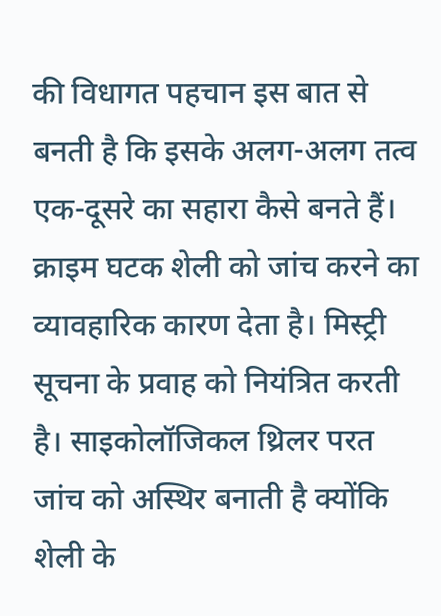की विधागत पहचान इस बात से बनती है कि इसके अलग-अलग तत्व एक-दूसरे का सहारा कैसे बनते हैं। क्राइम घटक शेली को जांच करने का व्यावहारिक कारण देता है। मिस्ट्री सूचना के प्रवाह को नियंत्रित करती है। साइकोलॉजिकल थ्रिलर परत जांच को अस्थिर बनाती है क्योंकि शेली के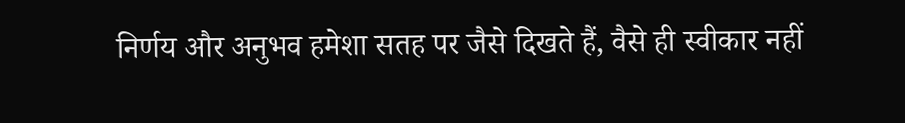निर्णय और अनुभव हमेशा सतह पर जैसे दिखते हैं, वैसे ही स्वीकार नहीं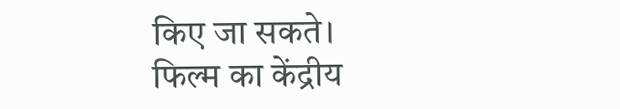किए जा सकते।
फिल्म का केंद्रीय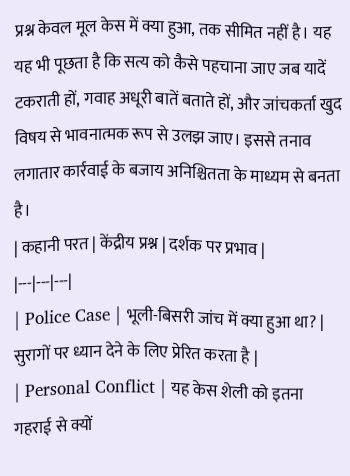प्रश्न केवल मूल केस में क्या हुआ, तक सीमित नहीं है। यह यह भी पूछता है कि सत्य को कैसे पहचाना जाए जब यादें टकराती हों, गवाह अधूरी बातें बताते हों, और जांचकर्ता खुद विषय से भावनात्मक रूप से उलझ जाए। इससे तनाव लगातार कार्रवाई के बजाय अनिश्चितता के माध्यम से बनता है।
| कहानी परत | केंद्रीय प्रश्न | दर्शक पर प्रभाव |
|---|---|---|
| Police Case | भूली-बिसरी जांच में क्या हुआ था? | सुरागों पर ध्यान देने के लिए प्रेरित करता है |
| Personal Conflict | यह केस शेली को इतना गहराई से क्यों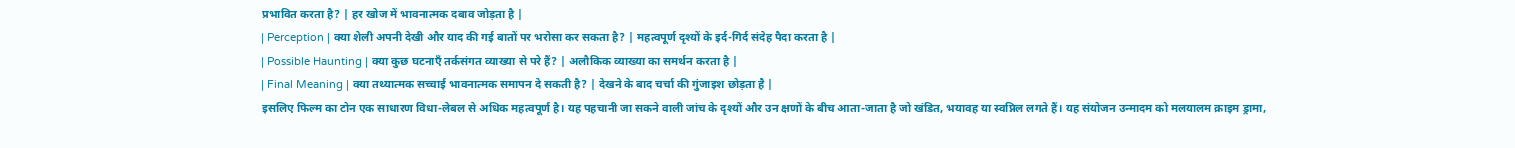प्रभावित करता है? | हर खोज में भावनात्मक दबाव जोड़ता है |
| Perception | क्या शेली अपनी देखी और याद की गई बातों पर भरोसा कर सकता है? | महत्वपूर्ण दृश्यों के इर्द-गिर्द संदेह पैदा करता है |
| Possible Haunting | क्या कुछ घटनाएँ तर्कसंगत व्याख्या से परे हैं? | अलौकिक व्याख्या का समर्थन करता है |
| Final Meaning | क्या तथ्यात्मक सच्चाई भावनात्मक समापन दे सकती है? | देखने के बाद चर्चा की गुंजाइश छोड़ता है |
इसलिए फिल्म का टोन एक साधारण विधा-लेबल से अधिक महत्वपूर्ण है। यह पहचानी जा सकने वाली जांच के दृश्यों और उन क्षणों के बीच आता-जाता है जो खंडित, भयावह या स्वप्निल लगते हैं। यह संयोजन उन्मादम को मलयालम क्राइम ड्रामा,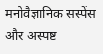मनोवैज्ञानिक सस्पेंस और अस्पष्ट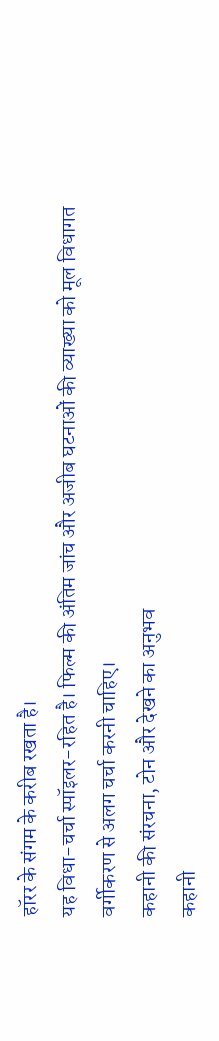हॉरर के संगम के करीब रखता है।
यह विधा-चर्चा स्पॉइलर-रहित है। फिल्म की अंतिम जांच और अजीब घटनाओं की व्याख्या को मूल विधागत वर्गीकरण से अलग चर्चा करनी चाहिए।
कहानी की संरचना, टोन और देखने का अनुभव
कहानी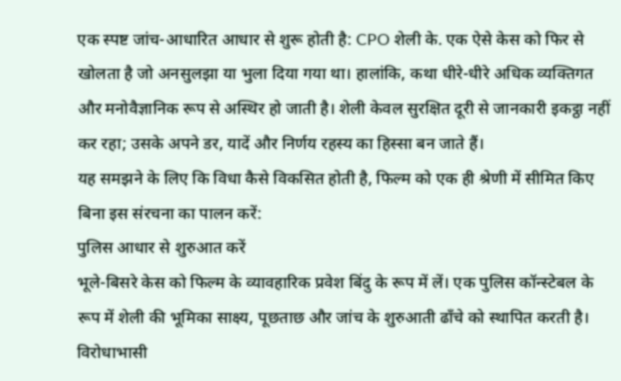एक स्पष्ट जांच-आधारित आधार से शुरू होती है: CPO शेली के. एक ऐसे केस को फिर से खोलता है जो अनसुलझा या भुला दिया गया था। हालांकि, कथा धीरे-धीरे अधिक व्यक्तिगत और मनोवैज्ञानिक रूप से अस्थिर हो जाती है। शेली केवल सुरक्षित दूरी से जानकारी इकट्ठा नहीं कर रहा; उसके अपने डर, यादें और निर्णय रहस्य का हिस्सा बन जाते हैं।
यह समझने के लिए कि विधा कैसे विकसित होती है, फिल्म को एक ही श्रेणी में सीमित किए बिना इस संरचना का पालन करें:
पुलिस आधार से शुरुआत करें
भूले-बिसरे केस को फिल्म के व्यावहारिक प्रवेश बिंदु के रूप में लें। एक पुलिस कॉन्स्टेबल के रूप में शेली की भूमिका साक्ष्य, पूछताछ और जांच के शुरुआती ढाँचे को स्थापित करती है।
विरोधाभासी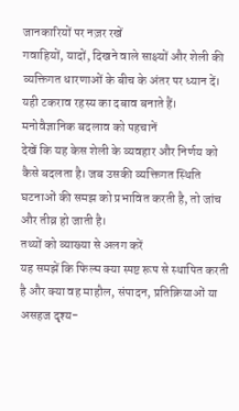जानकारियों पर नज़र रखें
गवाहियों, यादों, दिखने वाले साक्ष्यों और शेली की व्यक्तिगत धारणाओं के बीच के अंतर पर ध्यान दें। यही टकराव रहस्य का दबाव बनाते हैं।
मनोवैज्ञानिक बदलाव को पहचानें
देखें कि यह केस शेली के व्यवहार और निर्णय को कैसे बदलता है। जब उसकी व्यक्तिगत स्थिति घटनाओं की समझ को प्रभावित करती है, तो जांच और तीव्र हो जाती है।
तथ्यों को व्याख्या से अलग करें
यह समझें कि फिल्म क्या स्पष्ट रूप से स्थापित करती है और क्या वह माहौल, संपादन, प्रतिक्रियाओं या असहज दृश्य-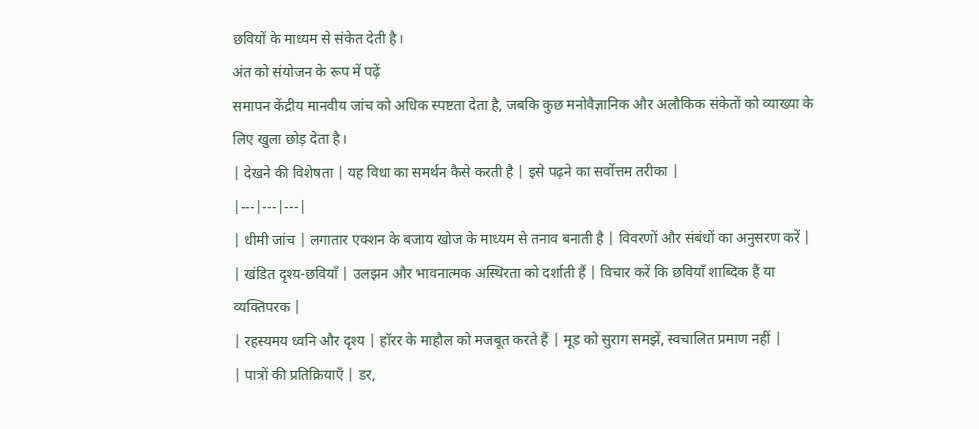छवियों के माध्यम से संकेत देती है।
अंत को संयोजन के रूप में पढ़ें
समापन केंद्रीय मानवीय जांच को अधिक स्पष्टता देता है, जबकि कुछ मनोवैज्ञानिक और अलौकिक संकेतों को व्याख्या के लिए खुला छोड़ देता है।
| देखने की विशेषता | यह विधा का समर्थन कैसे करती है | इसे पढ़ने का सर्वोत्तम तरीका |
|---|---|---|
| धीमी जांच | लगातार एक्शन के बजाय खोज के माध्यम से तनाव बनाती है | विवरणों और संबंधों का अनुसरण करें |
| खंडित दृश्य-छवियाँ | उलझन और भावनात्मक अस्थिरता को दर्शाती हैं | विचार करें कि छवियाँ शाब्दिक हैं या व्यक्तिपरक |
| रहस्यमय ध्वनि और दृश्य | हॉरर के माहौल को मजबूत करते हैं | मूड को सुराग समझें, स्वचालित प्रमाण नहीं |
| पात्रों की प्रतिक्रियाएँ | डर,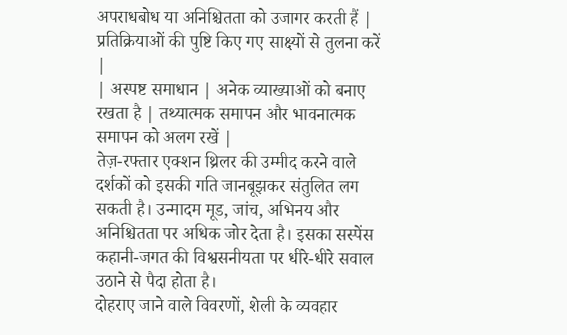अपराधबोध या अनिश्चितता को उजागर करती हैं | प्रतिक्रियाओं की पुष्टि किए गए साक्ष्यों से तुलना करें |
| अस्पष्ट समाधान | अनेक व्याख्याओं को बनाए रखता है | तथ्यात्मक समापन और भावनात्मक समापन को अलग रखें |
तेज़-रफ्तार एक्शन थ्रिलर की उम्मीद करने वाले दर्शकों को इसकी गति जानबूझकर संतुलित लग सकती है। उन्मादम मूड, जांच, अभिनय और अनिश्चितता पर अधिक जोर देता है। इसका सस्पेंस कहानी-जगत की विश्वसनीयता पर धीरे-धीरे सवाल उठाने से पैदा होता है।
दोहराए जाने वाले विवरणों, शेली के व्यवहार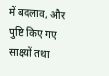में बदलाव, और पुष्टि किए गए साक्ष्यों तथा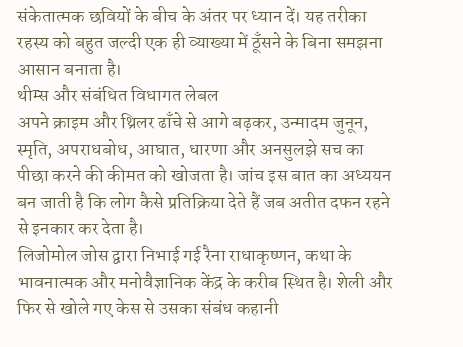संकेतात्मक छवियों के बीच के अंतर पर ध्यान दें। यह तरीका रहस्य को बहुत जल्दी एक ही व्याख्या में ठूँसने के बिना समझना आसान बनाता है।
थीम्स और संबंधित विधागत लेबल
अपने क्राइम और थ्रिलर ढाँचे से आगे बढ़कर, उन्मादम जुनून, स्मृति, अपराधबोध, आघात, धारणा और अनसुलझे सच का पीछा करने की कीमत को खोजता है। जांच इस बात का अध्ययन बन जाती है कि लोग कैसे प्रतिक्रिया देते हैं जब अतीत दफन रहने से इनकार कर देता है।
लिजोमोल जोस द्वारा निभाई गई रैना राधाकृष्णन, कथा के भावनात्मक और मनोवैज्ञानिक केंद्र के करीब स्थित है। शेली और फिर से खोले गए केस से उसका संबंध कहानी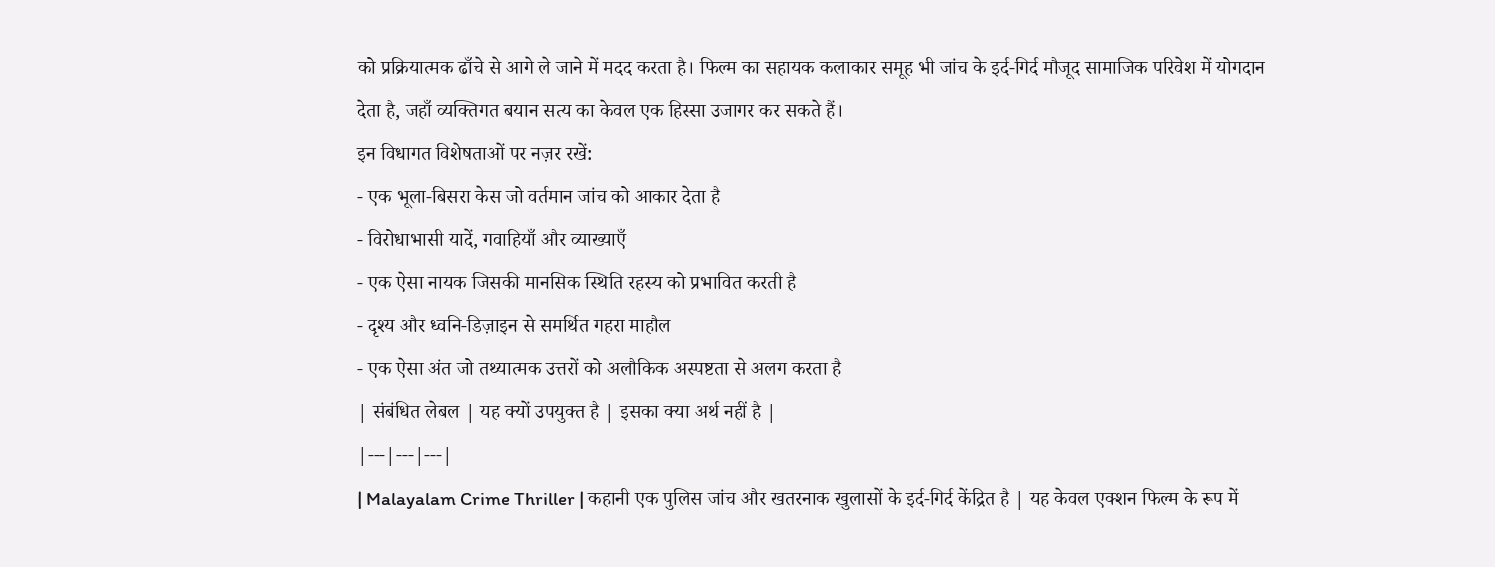को प्रक्रियात्मक ढाँचे से आगे ले जाने में मदद करता है। फिल्म का सहायक कलाकार समूह भी जांच के इर्द-गिर्द मौजूद सामाजिक परिवेश में योगदान देता है, जहाँ व्यक्तिगत बयान सत्य का केवल एक हिस्सा उजागर कर सकते हैं।
इन विधागत विशेषताओं पर नज़र रखें:
- एक भूला-बिसरा केस जो वर्तमान जांच को आकार देता है
- विरोधाभासी यादें, गवाहियाँ और व्याख्याएँ
- एक ऐसा नायक जिसकी मानसिक स्थिति रहस्य को प्रभावित करती है
- दृश्य और ध्वनि-डिज़ाइन से समर्थित गहरा माहौल
- एक ऐसा अंत जो तथ्यात्मक उत्तरों को अलौकिक अस्पष्टता से अलग करता है
| संबंधित लेबल | यह क्यों उपयुक्त है | इसका क्या अर्थ नहीं है |
|---|---|---|
| Malayalam Crime Thriller | कहानी एक पुलिस जांच और खतरनाक खुलासों के इर्द-गिर्द केंद्रित है | यह केवल एक्शन फिल्म के रूप में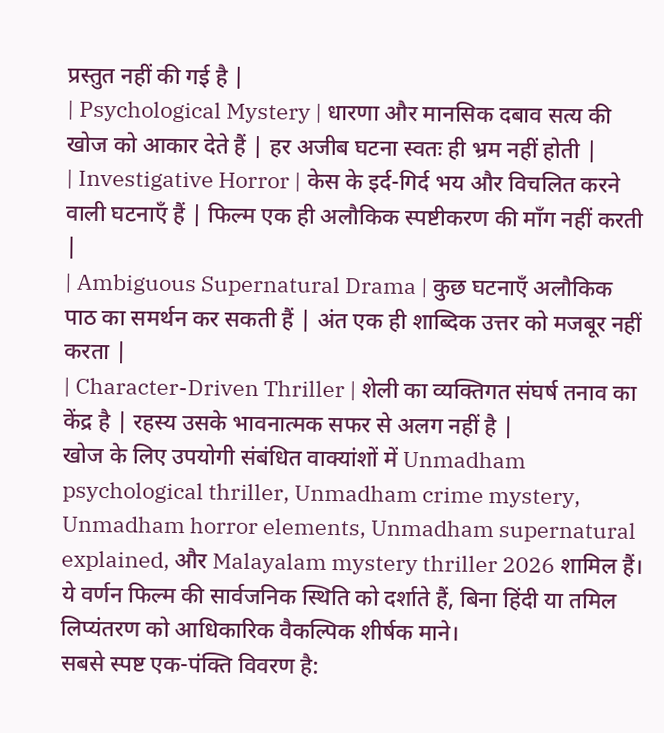प्रस्तुत नहीं की गई है |
| Psychological Mystery | धारणा और मानसिक दबाव सत्य की खोज को आकार देते हैं | हर अजीब घटना स्वतः ही भ्रम नहीं होती |
| Investigative Horror | केस के इर्द-गिर्द भय और विचलित करने वाली घटनाएँ हैं | फिल्म एक ही अलौकिक स्पष्टीकरण की माँग नहीं करती |
| Ambiguous Supernatural Drama | कुछ घटनाएँ अलौकिक पाठ का समर्थन कर सकती हैं | अंत एक ही शाब्दिक उत्तर को मजबूर नहीं करता |
| Character-Driven Thriller | शेली का व्यक्तिगत संघर्ष तनाव का केंद्र है | रहस्य उसके भावनात्मक सफर से अलग नहीं है |
खोज के लिए उपयोगी संबंधित वाक्यांशों में Unmadham psychological thriller, Unmadham crime mystery, Unmadham horror elements, Unmadham supernatural explained, और Malayalam mystery thriller 2026 शामिल हैं। ये वर्णन फिल्म की सार्वजनिक स्थिति को दर्शाते हैं, बिना हिंदी या तमिल लिप्यंतरण को आधिकारिक वैकल्पिक शीर्षक माने।
सबसे स्पष्ट एक-पंक्ति विवरण है: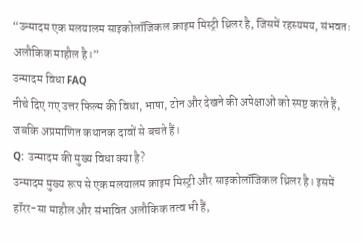“उन्मादम एक मलयालम साइकोलॉजिकल क्राइम मिस्ट्री थ्रिलर है, जिसमें रहस्यमय, संभवतः अलौकिक माहौल है।”
उन्मादम विधा FAQ
नीचे दिए गए उत्तर फिल्म की विधा, भाषा, टोन और देखने की अपेक्षाओं को स्पष्ट करते हैं, जबकि अप्रमाणित कथानक दावों से बचते हैं।
Q: उन्मादम की मुख्य विधा क्या है?
उन्मादम मुख्य रूप से एक मलयालम क्राइम मिस्ट्री और साइकोलॉजिकल थ्रिलर है। इसमें हॉरर-सा माहौल और संभावित अलौकिक तत्व भी हैं,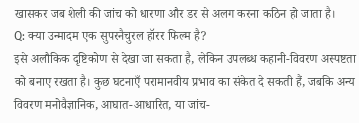खासकर जब शेली की जांच को धारणा और डर से अलग करना कठिन हो जाता है।
Q: क्या उन्मादम एक सुपरनैचुरल हॉरर फिल्म है?
इसे अलौकिक दृष्टिकोण से देखा जा सकता है, लेकिन उपलब्ध कहानी-विवरण अस्पष्टता को बनाए रखता है। कुछ घटनाएँ परामानवीय प्रभाव का संकेत दे सकती हैं, जबकि अन्य विवरण मनोवैज्ञानिक, आघात-आधारित, या जांच-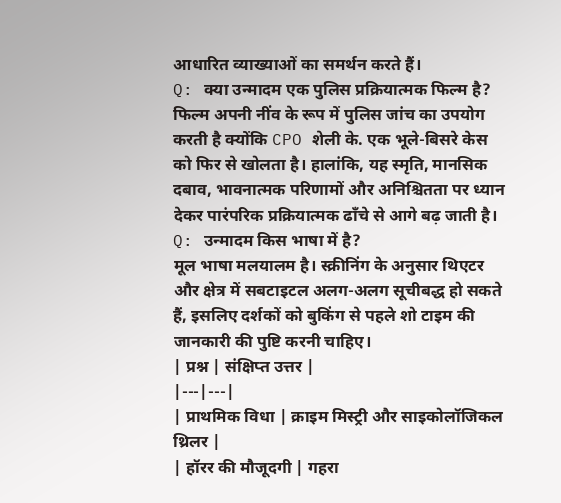आधारित व्याख्याओं का समर्थन करते हैं।
Q: क्या उन्मादम एक पुलिस प्रक्रियात्मक फिल्म है?
फिल्म अपनी नींव के रूप में पुलिस जांच का उपयोग करती है क्योंकि CPO शेली के. एक भूले-बिसरे केस को फिर से खोलता है। हालांकि, यह स्मृति, मानसिक दबाव, भावनात्मक परिणामों और अनिश्चितता पर ध्यान देकर पारंपरिक प्रक्रियात्मक ढाँचे से आगे बढ़ जाती है।
Q: उन्मादम किस भाषा में है?
मूल भाषा मलयालम है। स्क्रीनिंग के अनुसार थिएटर और क्षेत्र में सबटाइटल अलग-अलग सूचीबद्ध हो सकते हैं, इसलिए दर्शकों को बुकिंग से पहले शो टाइम की जानकारी की पुष्टि करनी चाहिए।
| प्रश्न | संक्षिप्त उत्तर |
|---|---|
| प्राथमिक विधा | क्राइम मिस्ट्री और साइकोलॉजिकल थ्रिलर |
| हॉरर की मौजूदगी | गहरा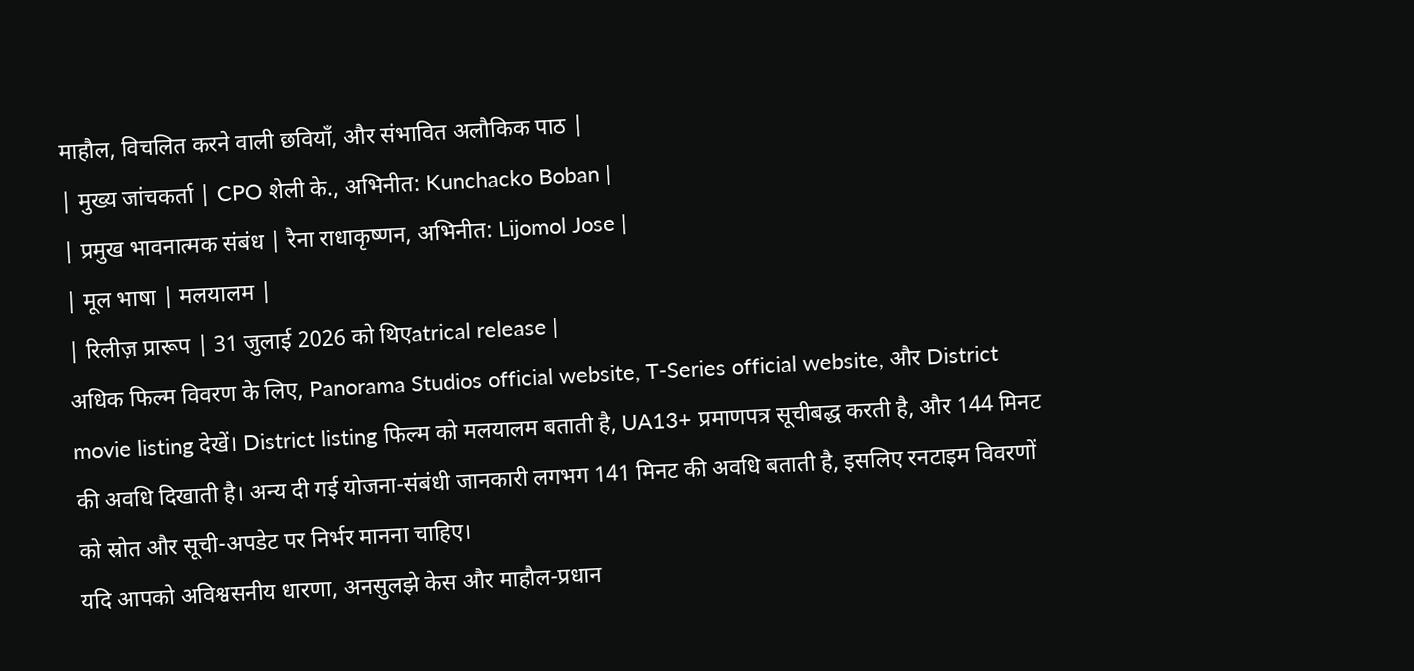माहौल, विचलित करने वाली छवियाँ, और संभावित अलौकिक पाठ |
| मुख्य जांचकर्ता | CPO शेली के., अभिनीत: Kunchacko Boban |
| प्रमुख भावनात्मक संबंध | रैना राधाकृष्णन, अभिनीत: Lijomol Jose |
| मूल भाषा | मलयालम |
| रिलीज़ प्रारूप | 31 जुलाई 2026 को थिएatrical release |
अधिक फिल्म विवरण के लिए, Panorama Studios official website, T-Series official website, और District movie listing देखें। District listing फिल्म को मलयालम बताती है, UA13+ प्रमाणपत्र सूचीबद्ध करती है, और 144 मिनट की अवधि दिखाती है। अन्य दी गई योजना-संबंधी जानकारी लगभग 141 मिनट की अवधि बताती है, इसलिए रनटाइम विवरणों को स्रोत और सूची-अपडेट पर निर्भर मानना चाहिए।
यदि आपको अविश्वसनीय धारणा, अनसुलझे केस और माहौल-प्रधान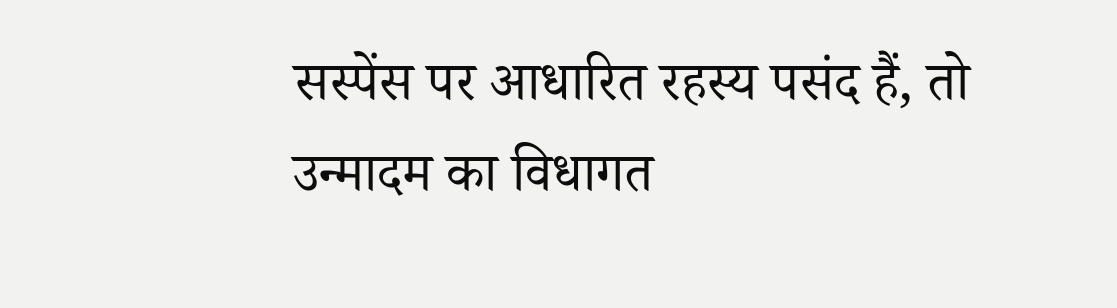सस्पेंस पर आधारित रहस्य पसंद हैं, तो उन्मादम का विधागत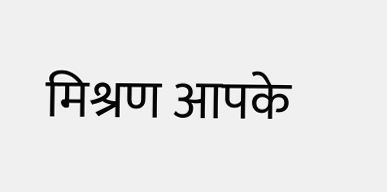मिश्रण आपके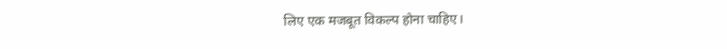लिए एक मजबूत विकल्प होना चाहिए।